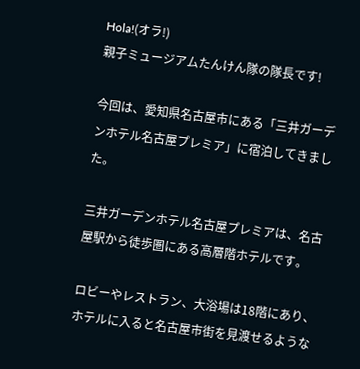Hola!(オラ!)
親子ミュージアムたんけん隊の隊長です!

今回は、愛知県名古屋市にある「三井ガーデンホテル名古屋プレミア」に宿泊してきました。

三井ガーデンホテル名古屋プレミアは、名古屋駅から徒歩圏にある高層階ホテルです。

ロビーやレストラン、大浴場は18階にあり、ホテルに入ると名古屋市街を見渡せるような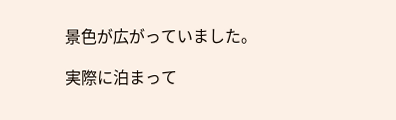景色が広がっていました。

実際に泊まって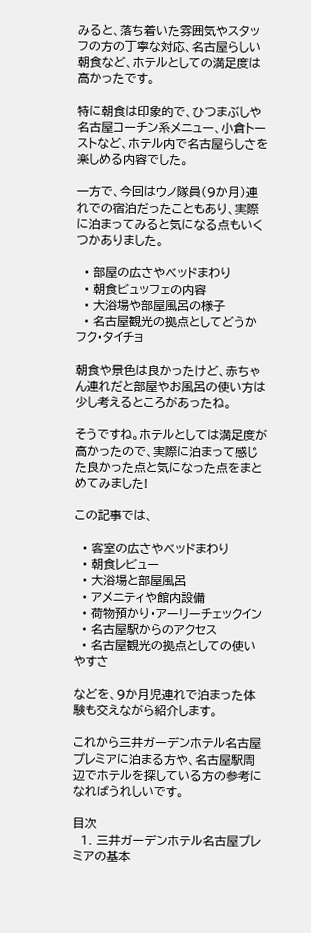みると、落ち着いた雰囲気やスタッフの方の丁寧な対応、名古屋らしい朝食など、ホテルとしての満足度は高かったです。

特に朝食は印象的で、ひつまぶしや名古屋コーチン系メニュー、小倉トーストなど、ホテル内で名古屋らしさを楽しめる内容でした。

一方で、今回はウノ隊員(9か月)連れでの宿泊だったこともあり、実際に泊まってみると気になる点もいくつかありました。

  • 部屋の広さやベッドまわり
  • 朝食ビュッフェの内容
  • 大浴場や部屋風呂の様子
  • 名古屋観光の拠点としてどうか
フク・タイチョ

朝食や景色は良かったけど、赤ちゃん連れだと部屋やお風呂の使い方は少し考えるところがあったね。

そうですね。ホテルとしては満足度が高かったので、実際に泊まって感じた良かった点と気になった点をまとめてみました!

この記事では、

  • 客室の広さやベッドまわり
  • 朝食レビュー
  • 大浴場と部屋風呂
  • アメニティや館内設備
  • 荷物預かり・アーリーチェックイン
  • 名古屋駅からのアクセス
  • 名古屋観光の拠点としての使いやすさ

などを、9か月児連れで泊まった体験も交えながら紹介します。

これから三井ガーデンホテル名古屋プレミアに泊まる方や、名古屋駅周辺でホテルを探している方の参考になればうれしいです。

目次
  1. 三井ガーデンホテル名古屋プレミアの基本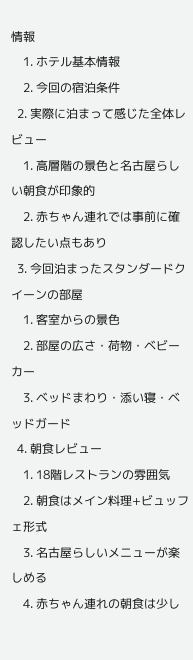情報
    1. ホテル基本情報
    2. 今回の宿泊条件
  2. 実際に泊まって感じた全体レビュー
    1. 高層階の景色と名古屋らしい朝食が印象的
    2. 赤ちゃん連れでは事前に確認したい点もあり
  3. 今回泊まったスタンダードクイーンの部屋
    1. 客室からの景色
    2. 部屋の広さ・荷物・ベビーカー
    3. ベッドまわり・添い寝・ベッドガード
  4. 朝食レビュー
    1. 18階レストランの雰囲気
    2. 朝食はメイン料理+ビュッフェ形式
    3. 名古屋らしいメニューが楽しめる
    4. 赤ちゃん連れの朝食は少し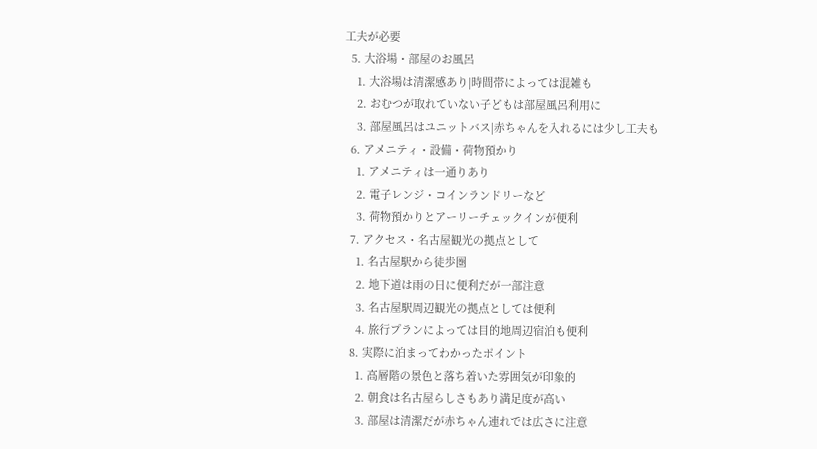工夫が必要
  5. 大浴場・部屋のお風呂
    1. 大浴場は清潔感あり|時間帯によっては混雑も
    2. おむつが取れていない子どもは部屋風呂利用に
    3. 部屋風呂はユニットバス|赤ちゃんを入れるには少し工夫も
  6. アメニティ・設備・荷物預かり
    1. アメニティは一通りあり
    2. 電子レンジ・コインランドリーなど
    3. 荷物預かりとアーリーチェックインが便利
  7. アクセス・名古屋観光の拠点として
    1. 名古屋駅から徒歩圏
    2. 地下道は雨の日に便利だが一部注意
    3. 名古屋駅周辺観光の拠点としては便利
    4. 旅行プランによっては目的地周辺宿泊も便利
  8. 実際に泊まってわかったポイント
    1. 高層階の景色と落ち着いた雰囲気が印象的
    2. 朝食は名古屋らしさもあり満足度が高い
    3. 部屋は清潔だが赤ちゃん連れでは広さに注意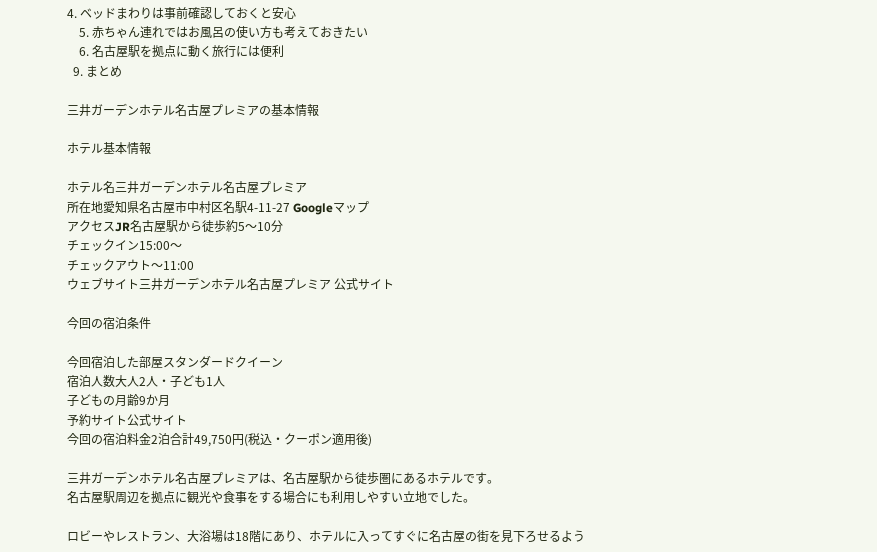4. ベッドまわりは事前確認しておくと安心
    5. 赤ちゃん連れではお風呂の使い方も考えておきたい
    6. 名古屋駅を拠点に動く旅行には便利
  9. まとめ

三井ガーデンホテル名古屋プレミアの基本情報

ホテル基本情報

ホテル名三井ガーデンホテル名古屋プレミア
所在地愛知県名古屋市中村区名駅4-11-27 Googleマップ
アクセスJR名古屋駅から徒歩約5〜10分
チェックイン15:00〜
チェックアウト〜11:00
ウェブサイト三井ガーデンホテル名古屋プレミア 公式サイト

今回の宿泊条件

今回宿泊した部屋スタンダードクイーン
宿泊人数大人2人・子ども1人
子どもの月齢9か月
予約サイト公式サイト
今回の宿泊料金2泊合計49,750円(税込・クーポン適用後)

三井ガーデンホテル名古屋プレミアは、名古屋駅から徒歩圏にあるホテルです。
名古屋駅周辺を拠点に観光や食事をする場合にも利用しやすい立地でした。

ロビーやレストラン、大浴場は18階にあり、ホテルに入ってすぐに名古屋の街を見下ろせるよう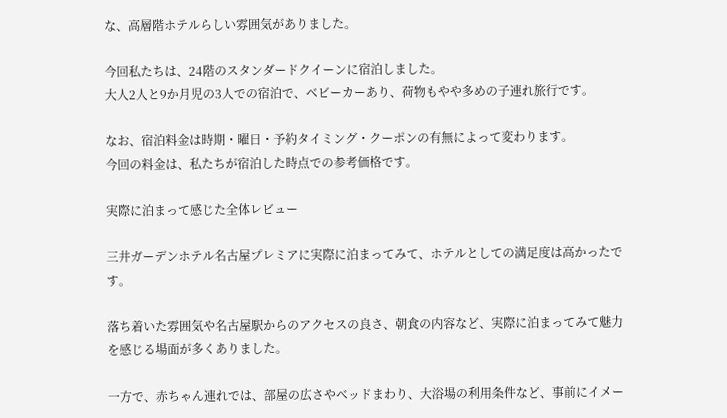な、高層階ホテルらしい雰囲気がありました。

今回私たちは、24階のスタンダードクイーンに宿泊しました。
大人2人と9か月児の3人での宿泊で、ベビーカーあり、荷物もやや多めの子連れ旅行です。

なお、宿泊料金は時期・曜日・予約タイミング・クーポンの有無によって変わります。
今回の料金は、私たちが宿泊した時点での参考価格です。

実際に泊まって感じた全体レビュー

三井ガーデンホテル名古屋プレミアに実際に泊まってみて、ホテルとしての満足度は高かったです。

落ち着いた雰囲気や名古屋駅からのアクセスの良さ、朝食の内容など、実際に泊まってみて魅力を感じる場面が多くありました。

一方で、赤ちゃん連れでは、部屋の広さやベッドまわり、大浴場の利用条件など、事前にイメー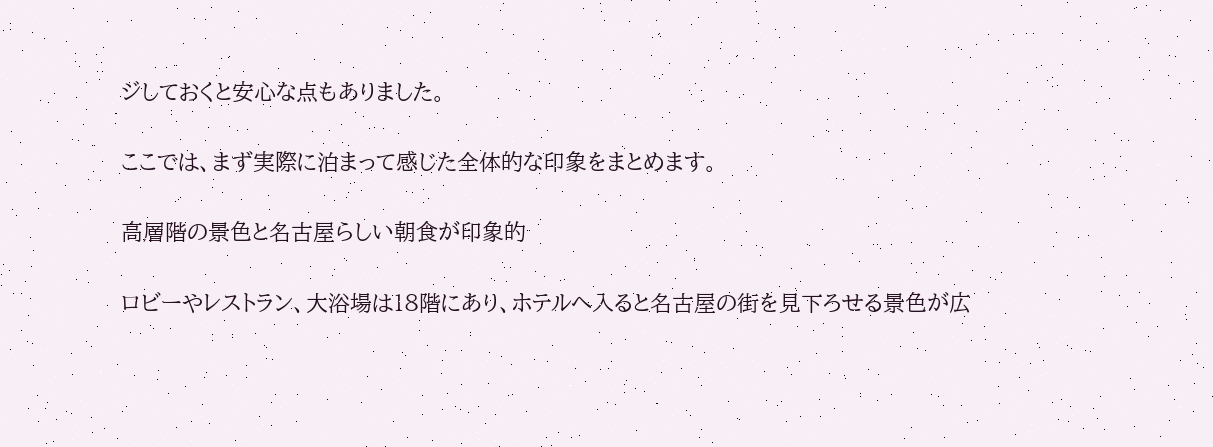ジしておくと安心な点もありました。

ここでは、まず実際に泊まって感じた全体的な印象をまとめます。

高層階の景色と名古屋らしい朝食が印象的

ロビーやレストラン、大浴場は18階にあり、ホテルへ入ると名古屋の街を見下ろせる景色が広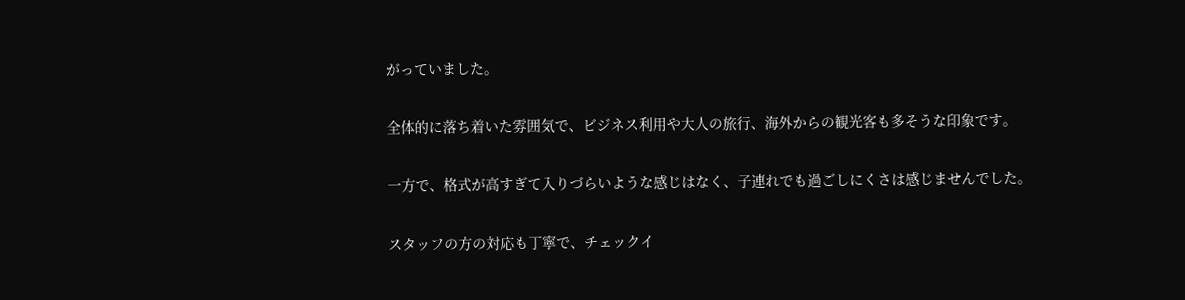がっていました。

全体的に落ち着いた雰囲気で、ビジネス利用や大人の旅行、海外からの観光客も多そうな印象です。

一方で、格式が高すぎて入りづらいような感じはなく、子連れでも過ごしにくさは感じませんでした。

スタッフの方の対応も丁寧で、チェックイ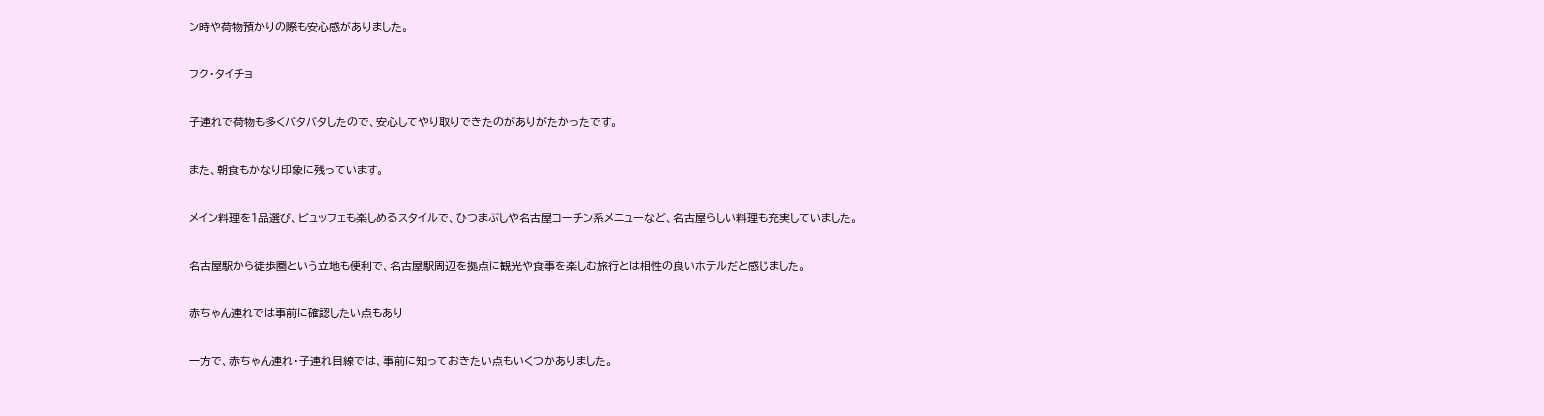ン時や荷物預かりの際も安心感がありました。

フク・タイチョ

子連れで荷物も多くバタバタしたので、安心してやり取りできたのがありがたかったです。

また、朝食もかなり印象に残っています。

メイン料理を1品選び、ビュッフェも楽しめるスタイルで、ひつまぶしや名古屋コーチン系メニューなど、名古屋らしい料理も充実していました。

名古屋駅から徒歩圏という立地も便利で、名古屋駅周辺を拠点に観光や食事を楽しむ旅行とは相性の良いホテルだと感じました。

赤ちゃん連れでは事前に確認したい点もあり

一方で、赤ちゃん連れ・子連れ目線では、事前に知っておきたい点もいくつかありました。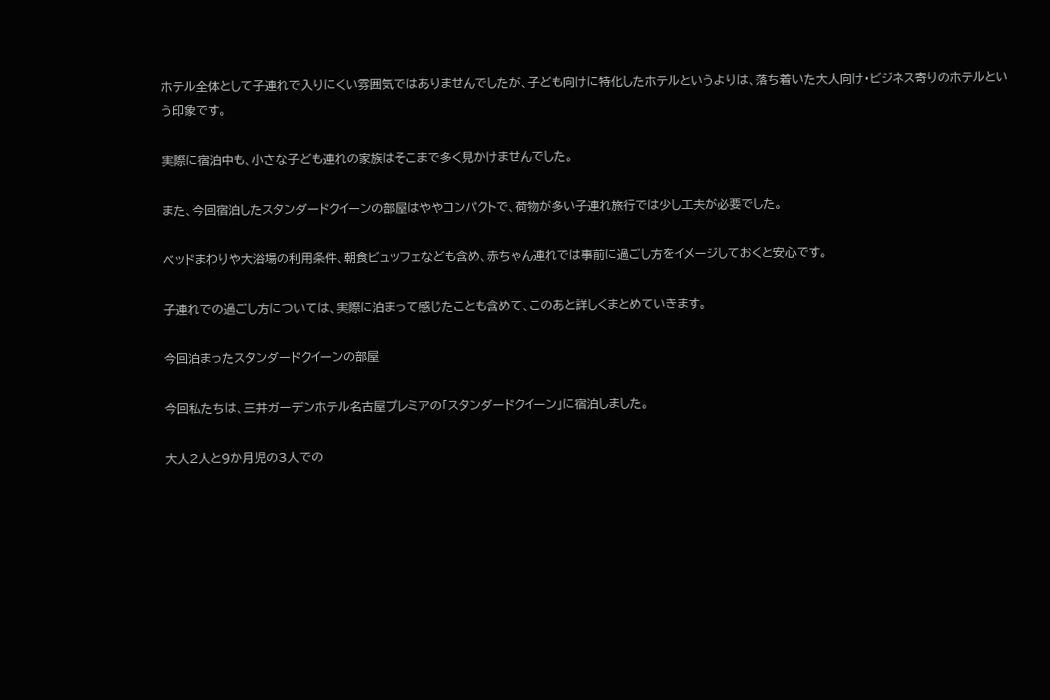ホテル全体として子連れで入りにくい雰囲気ではありませんでしたが、子ども向けに特化したホテルというよりは、落ち着いた大人向け・ビジネス寄りのホテルという印象です。

実際に宿泊中も、小さな子ども連れの家族はそこまで多く見かけませんでした。

また、今回宿泊したスタンダードクイーンの部屋はややコンパクトで、荷物が多い子連れ旅行では少し工夫が必要でした。

ベッドまわりや大浴場の利用条件、朝食ビュッフェなども含め、赤ちゃん連れでは事前に過ごし方をイメージしておくと安心です。

子連れでの過ごし方については、実際に泊まって感じたことも含めて、このあと詳しくまとめていきます。

今回泊まったスタンダードクイーンの部屋

今回私たちは、三井ガーデンホテル名古屋プレミアの「スタンダードクイーン」に宿泊しました。

大人2人と9か月児の3人での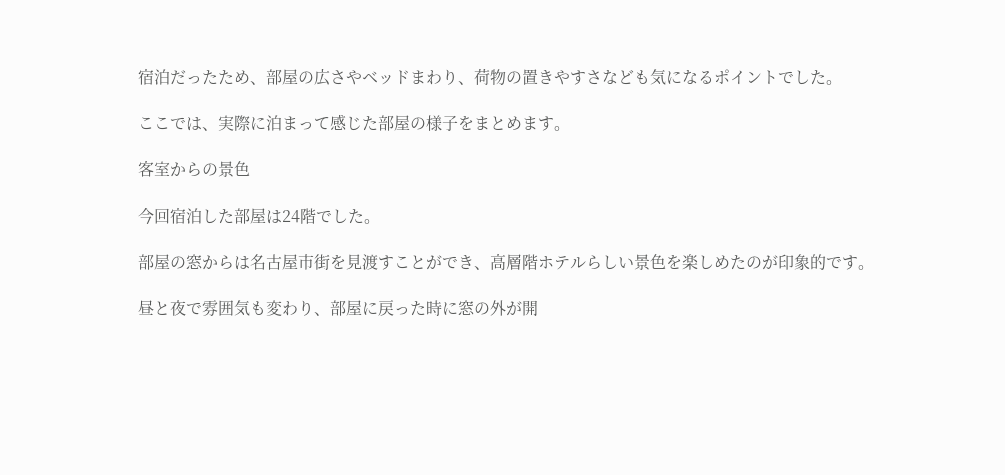宿泊だったため、部屋の広さやベッドまわり、荷物の置きやすさなども気になるポイントでした。

ここでは、実際に泊まって感じた部屋の様子をまとめます。

客室からの景色

今回宿泊した部屋は24階でした。

部屋の窓からは名古屋市街を見渡すことができ、高層階ホテルらしい景色を楽しめたのが印象的です。

昼と夜で雰囲気も変わり、部屋に戻った時に窓の外が開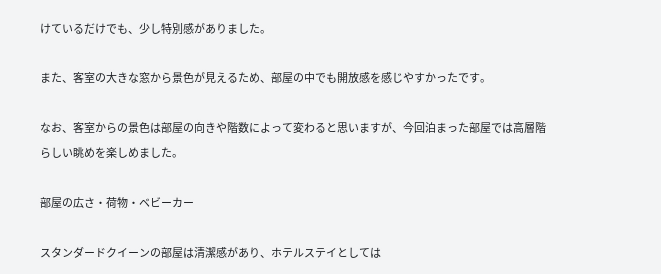けているだけでも、少し特別感がありました。

また、客室の大きな窓から景色が見えるため、部屋の中でも開放感を感じやすかったです。

なお、客室からの景色は部屋の向きや階数によって変わると思いますが、今回泊まった部屋では高層階らしい眺めを楽しめました。

部屋の広さ・荷物・ベビーカー

スタンダードクイーンの部屋は清潔感があり、ホテルステイとしては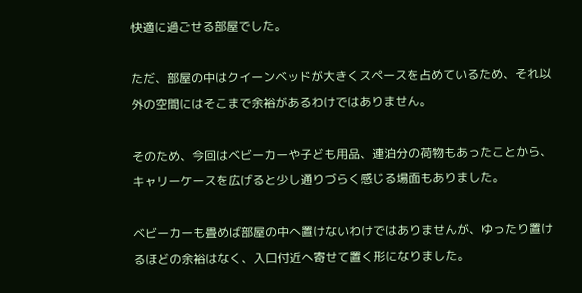快適に過ごせる部屋でした。

ただ、部屋の中はクイーンベッドが大きくスペースを占めているため、それ以外の空間にはそこまで余裕があるわけではありません。

そのため、今回はベビーカーや子ども用品、連泊分の荷物もあったことから、キャリーケースを広げると少し通りづらく感じる場面もありました。

ベビーカーも畳めば部屋の中へ置けないわけではありませんが、ゆったり置けるほどの余裕はなく、入口付近へ寄せて置く形になりました。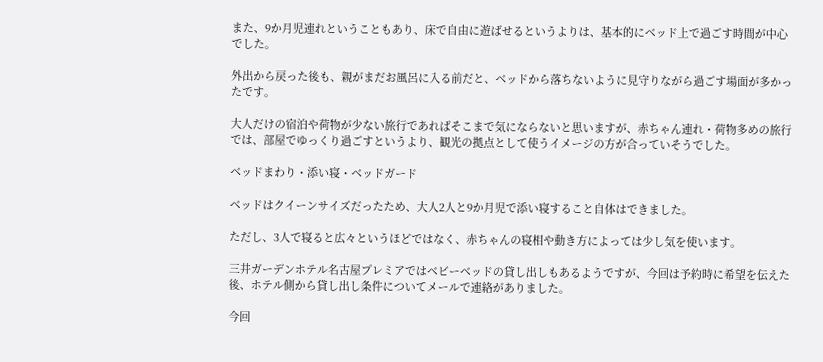また、9か月児連れということもあり、床で自由に遊ばせるというよりは、基本的にベッド上で過ごす時間が中心でした。

外出から戻った後も、親がまだお風呂に入る前だと、ベッドから落ちないように見守りながら過ごす場面が多かったです。

大人だけの宿泊や荷物が少ない旅行であればそこまで気にならないと思いますが、赤ちゃん連れ・荷物多めの旅行では、部屋でゆっくり過ごすというより、観光の拠点として使うイメージの方が合っていそうでした。

ベッドまわり・添い寝・ベッドガード

ベッドはクイーンサイズだったため、大人2人と9か月児で添い寝すること自体はできました。

ただし、3人で寝ると広々というほどではなく、赤ちゃんの寝相や動き方によっては少し気を使います。

三井ガーデンホテル名古屋プレミアではベビーベッドの貸し出しもあるようですが、今回は予約時に希望を伝えた後、ホテル側から貸し出し条件についてメールで連絡がありました。

今回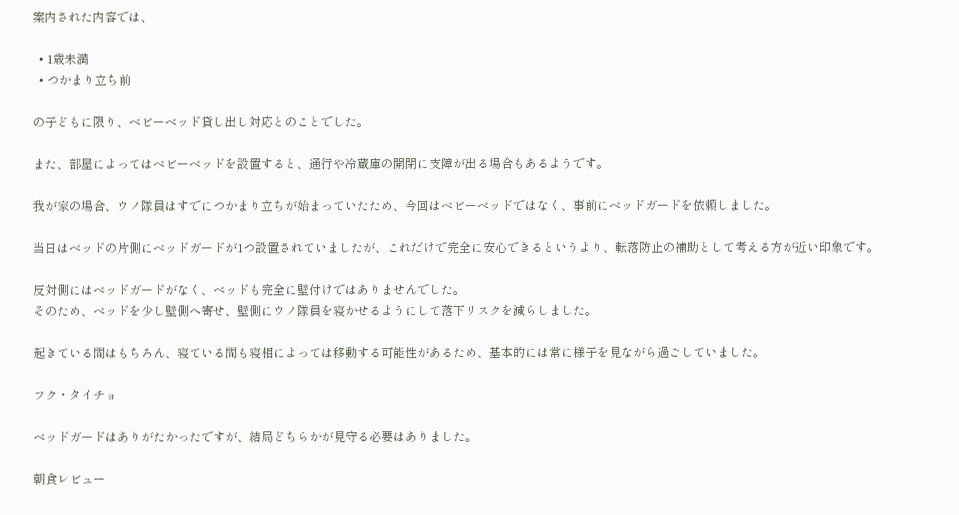案内された内容では、

  • 1歳未満
  • つかまり立ち前

の子どもに限り、ベビーベッド貸し出し対応とのことでした。

また、部屋によってはベビーベッドを設置すると、通行や冷蔵庫の開閉に支障が出る場合もあるようです。

我が家の場合、ウノ隊員はすでにつかまり立ちが始まっていたため、今回はベビーベッドではなく、事前にベッドガードを依頼しました。

当日はベッドの片側にベッドガードが1つ設置されていましたが、これだけで完全に安心できるというより、転落防止の補助として考える方が近い印象です。

反対側にはベッドガードがなく、ベッドも完全に壁付けではありませんでした。
そのため、ベッドを少し壁側へ寄せ、壁側にウノ隊員を寝かせるようにして落下リスクを減らしました。

起きている間はもちろん、寝ている間も寝相によっては移動する可能性があるため、基本的には常に様子を見ながら過ごしていました。

フク・タイチョ

ベッドガードはありがたかったですが、結局どちらかが見守る必要はありました。

朝食レビュー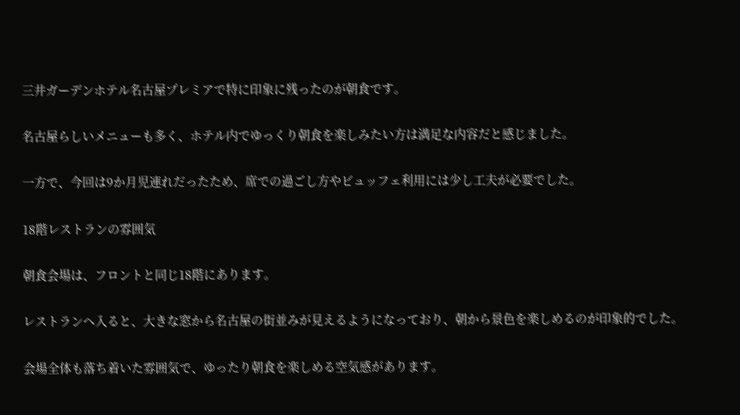三井ガーデンホテル名古屋プレミアで特に印象に残ったのが朝食です。

名古屋らしいメニューも多く、ホテル内でゆっくり朝食を楽しみたい方は満足な内容だと感じました。

一方で、今回は9か月児連れだったため、席での過ごし方やビュッフェ利用には少し工夫が必要でした。

18階レストランの雰囲気

朝食会場は、フロントと同じ18階にあります。

レストランへ入ると、大きな窓から名古屋の街並みが見えるようになっており、朝から景色を楽しめるのが印象的でした。

会場全体も落ち着いた雰囲気で、ゆったり朝食を楽しめる空気感があります。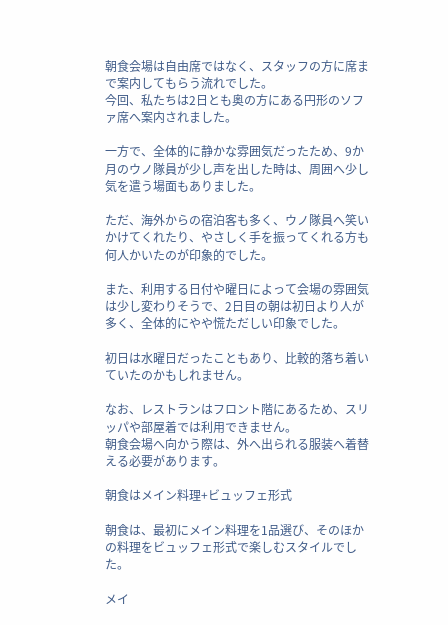朝食会場は自由席ではなく、スタッフの方に席まで案内してもらう流れでした。
今回、私たちは2日とも奥の方にある円形のソファ席へ案内されました。

一方で、全体的に静かな雰囲気だったため、9か月のウノ隊員が少し声を出した時は、周囲へ少し気を遣う場面もありました。

ただ、海外からの宿泊客も多く、ウノ隊員へ笑いかけてくれたり、やさしく手を振ってくれる方も何人かいたのが印象的でした。

また、利用する日付や曜日によって会場の雰囲気は少し変わりそうで、2日目の朝は初日より人が多く、全体的にやや慌ただしい印象でした。

初日は水曜日だったこともあり、比較的落ち着いていたのかもしれません。

なお、レストランはフロント階にあるため、スリッパや部屋着では利用できません。
朝食会場へ向かう際は、外へ出られる服装へ着替える必要があります。

朝食はメイン料理+ビュッフェ形式

朝食は、最初にメイン料理を1品選び、そのほかの料理をビュッフェ形式で楽しむスタイルでした。

メイ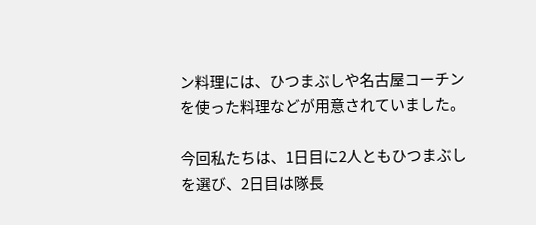ン料理には、ひつまぶしや名古屋コーチンを使った料理などが用意されていました。

今回私たちは、1日目に2人ともひつまぶしを選び、2日目は隊長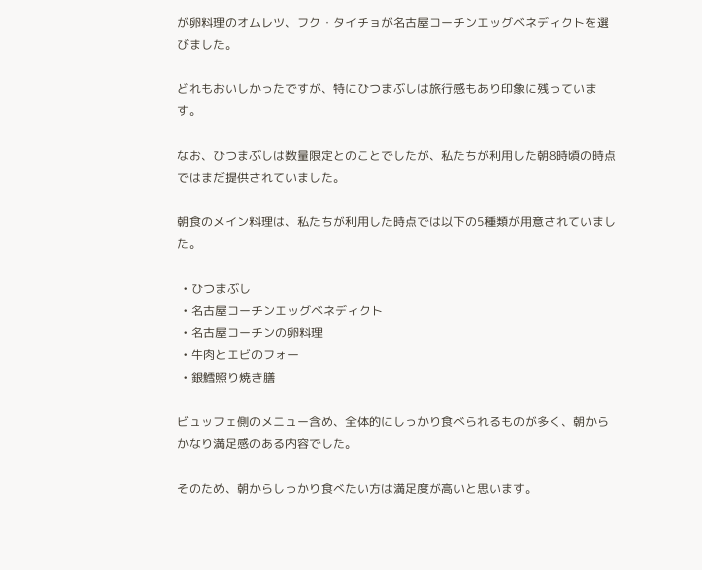が卵料理のオムレツ、フク・タイチョが名古屋コーチンエッグベネディクトを選びました。

どれもおいしかったですが、特にひつまぶしは旅行感もあり印象に残っています。

なお、ひつまぶしは数量限定とのことでしたが、私たちが利用した朝8時頃の時点ではまだ提供されていました。

朝食のメイン料理は、私たちが利用した時点では以下の5種類が用意されていました。

  • ひつまぶし
  • 名古屋コーチンエッグベネディクト
  • 名古屋コーチンの卵料理
  • 牛肉とエビのフォー
  • 銀鱈照り焼き膳

ビュッフェ側のメニュー含め、全体的にしっかり食べられるものが多く、朝からかなり満足感のある内容でした。

そのため、朝からしっかり食べたい方は満足度が高いと思います。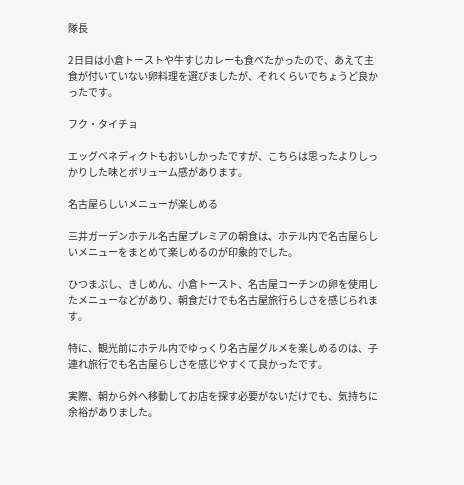隊長

2日目は小倉トーストや牛すじカレーも食べたかったので、あえて主食が付いていない卵料理を選びましたが、それくらいでちょうど良かったです。

フク・タイチョ

エッグベネディクトもおいしかったですが、こちらは思ったよりしっかりした味とボリューム感があります。

名古屋らしいメニューが楽しめる

三井ガーデンホテル名古屋プレミアの朝食は、ホテル内で名古屋らしいメニューをまとめて楽しめるのが印象的でした。

ひつまぶし、きしめん、小倉トースト、名古屋コーチンの卵を使用したメニューなどがあり、朝食だけでも名古屋旅行らしさを感じられます。

特に、観光前にホテル内でゆっくり名古屋グルメを楽しめるのは、子連れ旅行でも名古屋らしさを感じやすくて良かったです。

実際、朝から外へ移動してお店を探す必要がないだけでも、気持ちに余裕がありました。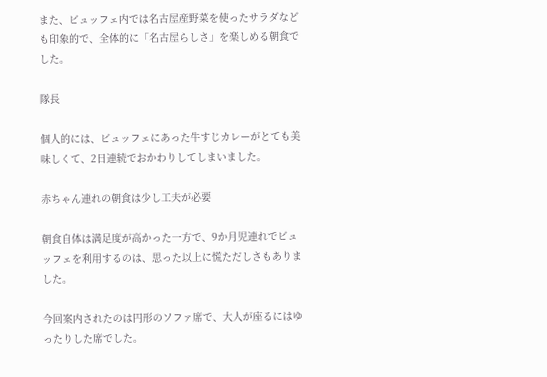また、ビュッフェ内では名古屋産野菜を使ったサラダなども印象的で、全体的に「名古屋らしさ」を楽しめる朝食でした。

隊長

個人的には、ビュッフェにあった牛すじカレーがとても美味しくて、2日連続でおかわりしてしまいました。

赤ちゃん連れの朝食は少し工夫が必要

朝食自体は満足度が高かった一方で、9か月児連れでビュッフェを利用するのは、思った以上に慌ただしさもありました。

今回案内されたのは円形のソファ席で、大人が座るにはゆったりした席でした。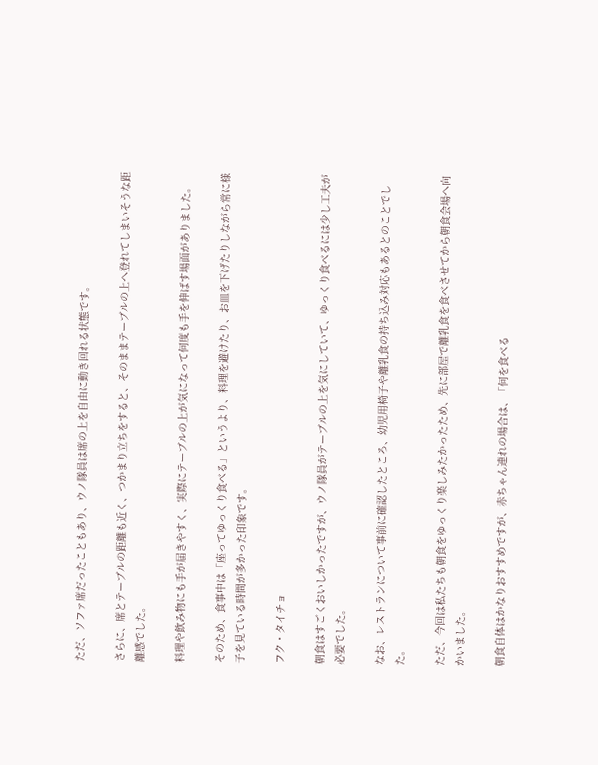ただ、ソファ席だったこともあり、ウノ隊員は席の上を自由に動き回れる状態です。

さらに、席とテーブルの距離も近く、つかまり立ちをすると、そのままテーブルの上へ登れてしまいそうな距離感でした。

料理や飲み物にも手が届きやすく、実際にテーブルの上が気になって何度も手を伸ばす場面がありました。

そのため、食事中は「座ってゆっくり食べる」というより、料理を避けたり、お皿を下げたりしながら常に様子を見ている時間が多かった印象です。

フク・タイチョ

朝食はすごくおいしかったですが、ウノ隊員がテーブルの上を気にしていて、ゆっくり食べるには少し工夫が必要でした。

なお、レストランについて事前に確認したところ、幼児用椅子や離乳食の持ち込み対応もあるとのことでした。

ただ、今回は私たちも朝食をゆっくり楽しみたかったため、先に部屋で離乳食を食べさせてから朝食会場へ向かいました。

朝食自体はかなりおすすめですが、赤ちゃん連れの場合は、「何を食べる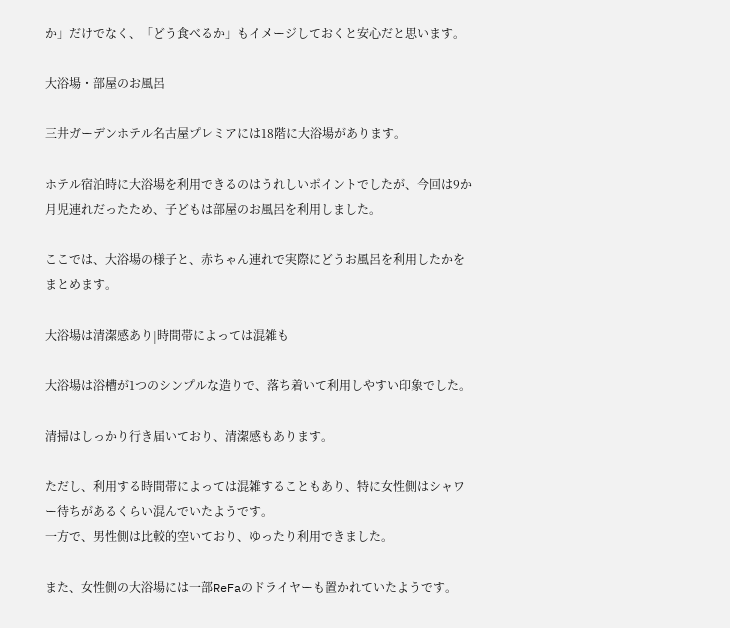か」だけでなく、「どう食べるか」もイメージしておくと安心だと思います。

大浴場・部屋のお風呂

三井ガーデンホテル名古屋プレミアには18階に大浴場があります。

ホテル宿泊時に大浴場を利用できるのはうれしいポイントでしたが、今回は9か月児連れだったため、子どもは部屋のお風呂を利用しました。

ここでは、大浴場の様子と、赤ちゃん連れで実際にどうお風呂を利用したかをまとめます。

大浴場は清潔感あり|時間帯によっては混雑も

大浴場は浴槽が1つのシンプルな造りで、落ち着いて利用しやすい印象でした。

清掃はしっかり行き届いており、清潔感もあります。

ただし、利用する時間帯によっては混雑することもあり、特に女性側はシャワー待ちがあるくらい混んでいたようです。
一方で、男性側は比較的空いており、ゆったり利用できました。

また、女性側の大浴場には一部ReFaのドライヤーも置かれていたようです。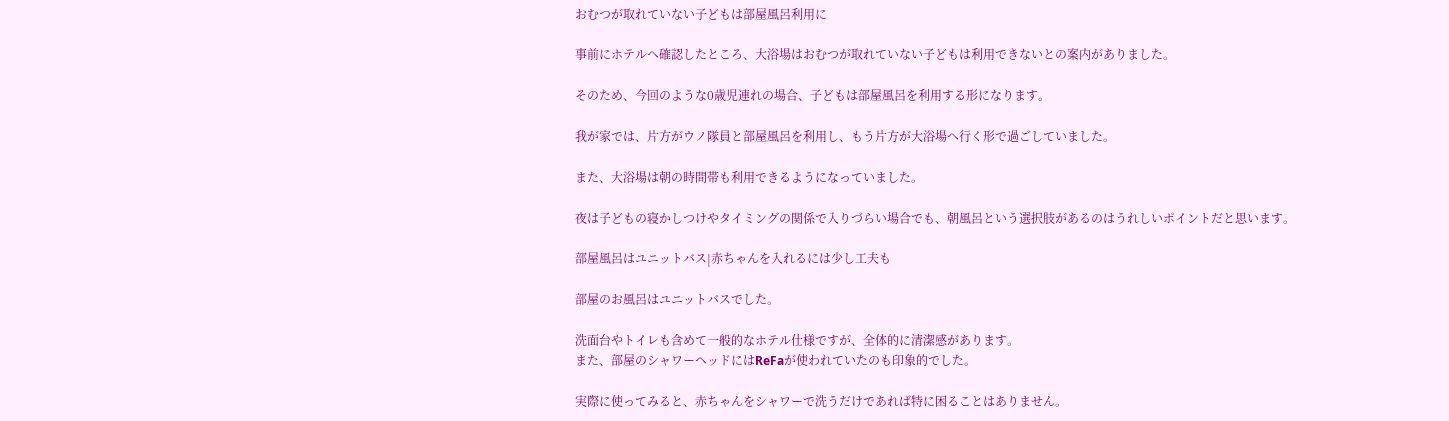おむつが取れていない子どもは部屋風呂利用に

事前にホテルへ確認したところ、大浴場はおむつが取れていない子どもは利用できないとの案内がありました。

そのため、今回のような0歳児連れの場合、子どもは部屋風呂を利用する形になります。

我が家では、片方がウノ隊員と部屋風呂を利用し、もう片方が大浴場へ行く形で過ごしていました。

また、大浴場は朝の時間帯も利用できるようになっていました。

夜は子どもの寝かしつけやタイミングの関係で入りづらい場合でも、朝風呂という選択肢があるのはうれしいポイントだと思います。

部屋風呂はユニットバス|赤ちゃんを入れるには少し工夫も

部屋のお風呂はユニットバスでした。

洗面台やトイレも含めて一般的なホテル仕様ですが、全体的に清潔感があります。
また、部屋のシャワーヘッドにはReFaが使われていたのも印象的でした。

実際に使ってみると、赤ちゃんをシャワーで洗うだけであれば特に困ることはありません。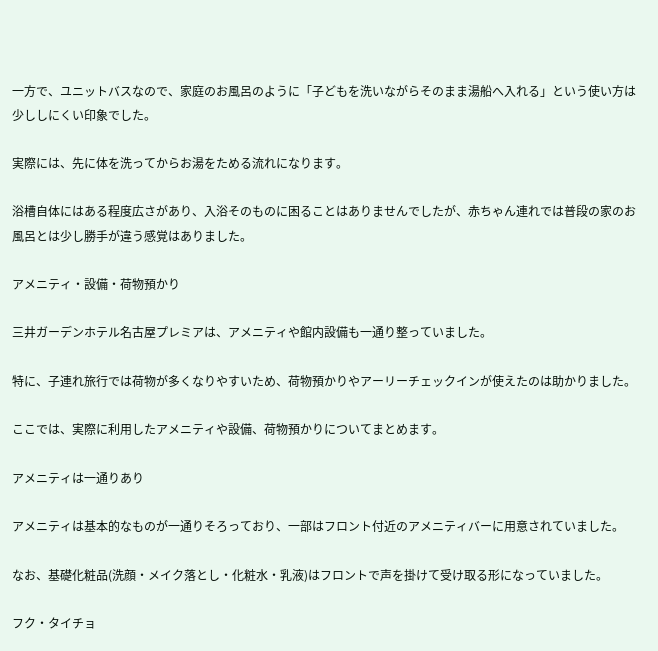一方で、ユニットバスなので、家庭のお風呂のように「子どもを洗いながらそのまま湯船へ入れる」という使い方は少ししにくい印象でした。

実際には、先に体を洗ってからお湯をためる流れになります。

浴槽自体にはある程度広さがあり、入浴そのものに困ることはありませんでしたが、赤ちゃん連れでは普段の家のお風呂とは少し勝手が違う感覚はありました。

アメニティ・設備・荷物預かり

三井ガーデンホテル名古屋プレミアは、アメニティや館内設備も一通り整っていました。

特に、子連れ旅行では荷物が多くなりやすいため、荷物預かりやアーリーチェックインが使えたのは助かりました。

ここでは、実際に利用したアメニティや設備、荷物預かりについてまとめます。

アメニティは一通りあり

アメニティは基本的なものが一通りそろっており、一部はフロント付近のアメニティバーに用意されていました。

なお、基礎化粧品(洗顔・メイク落とし・化粧水・乳液)はフロントで声を掛けて受け取る形になっていました。

フク・タイチョ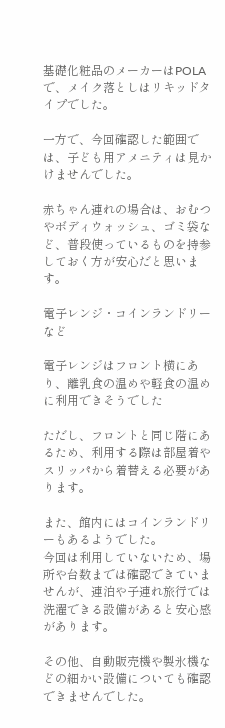基礎化粧品のメーカーはPOLAで、メイク落としはリキッドタイプでした。

一方で、今回確認した範囲では、子ども用アメニティは見かけませんでした。

赤ちゃん連れの場合は、おむつやボディウォッシュ、ゴミ袋など、普段使っているものを持参しておく方が安心だと思います。

電子レンジ・コインランドリーなど

電子レンジはフロント横にあり、離乳食の温めや軽食の温めに利用できそうでした

ただし、フロントと同じ階にあるため、利用する際は部屋着やスリッパから着替える必要があります。

また、館内にはコインランドリーもあるようでした。
今回は利用していないため、場所や台数までは確認できていませんが、連泊や子連れ旅行では洗濯できる設備があると安心感があります。

その他、自動販売機や製氷機などの細かい設備についても確認できませんでした。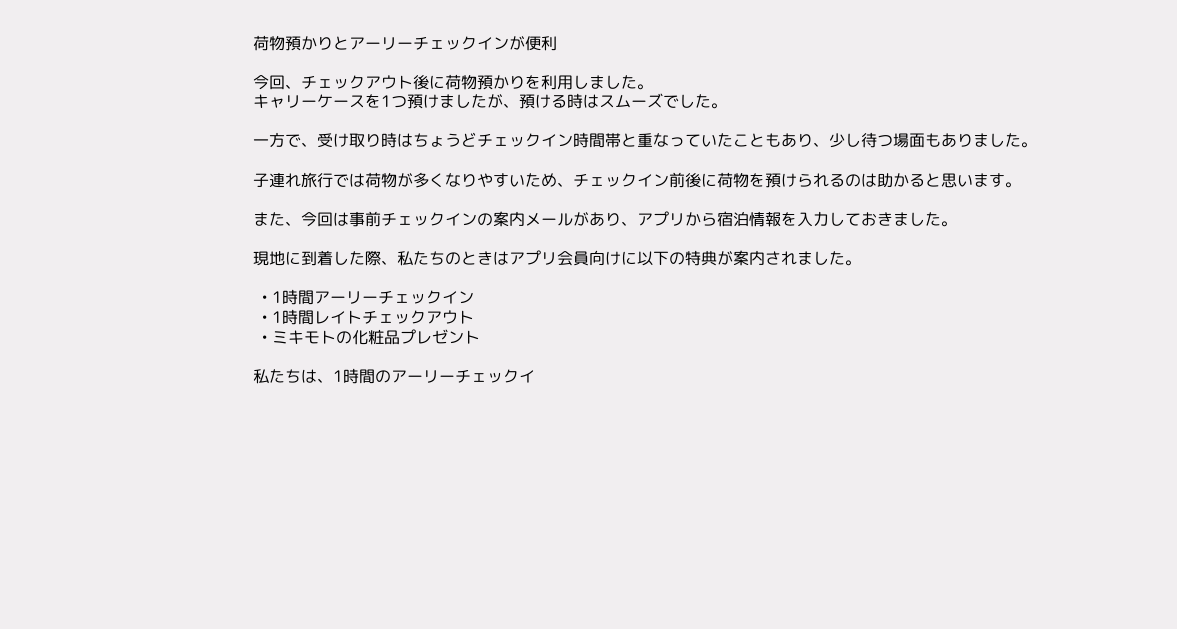荷物預かりとアーリーチェックインが便利

今回、チェックアウト後に荷物預かりを利用しました。
キャリーケースを1つ預けましたが、預ける時はスムーズでした。

一方で、受け取り時はちょうどチェックイン時間帯と重なっていたこともあり、少し待つ場面もありました。

子連れ旅行では荷物が多くなりやすいため、チェックイン前後に荷物を預けられるのは助かると思います。

また、今回は事前チェックインの案内メールがあり、アプリから宿泊情報を入力しておきました。

現地に到着した際、私たちのときはアプリ会員向けに以下の特典が案内されました。

  • 1時間アーリーチェックイン
  • 1時間レイトチェックアウト
  • ミキモトの化粧品プレゼント

私たちは、1時間のアーリーチェックイ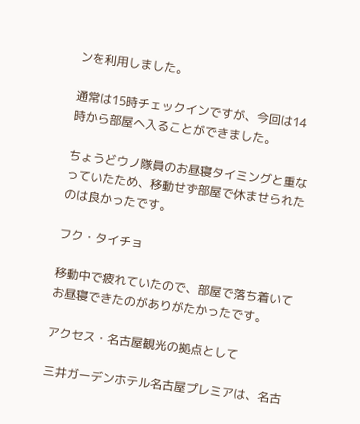ンを利用しました。

通常は15時チェックインですが、今回は14時から部屋へ入ることができました。

ちょうどウノ隊員のお昼寝タイミングと重なっていたため、移動せず部屋で休ませられたのは良かったです。

フク・タイチョ

移動中で疲れていたので、部屋で落ち着いてお昼寝できたのがありがたかったです。

アクセス・名古屋観光の拠点として

三井ガーデンホテル名古屋プレミアは、名古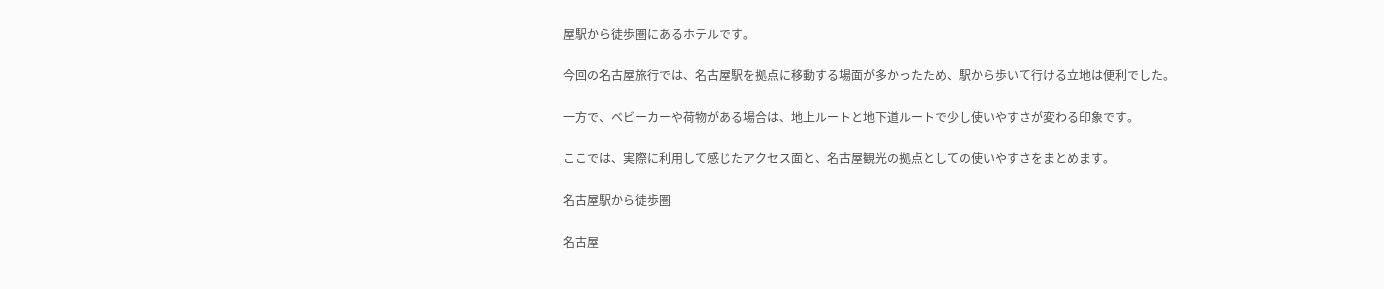屋駅から徒歩圏にあるホテルです。

今回の名古屋旅行では、名古屋駅を拠点に移動する場面が多かったため、駅から歩いて行ける立地は便利でした。

一方で、ベビーカーや荷物がある場合は、地上ルートと地下道ルートで少し使いやすさが変わる印象です。

ここでは、実際に利用して感じたアクセス面と、名古屋観光の拠点としての使いやすさをまとめます。

名古屋駅から徒歩圏

名古屋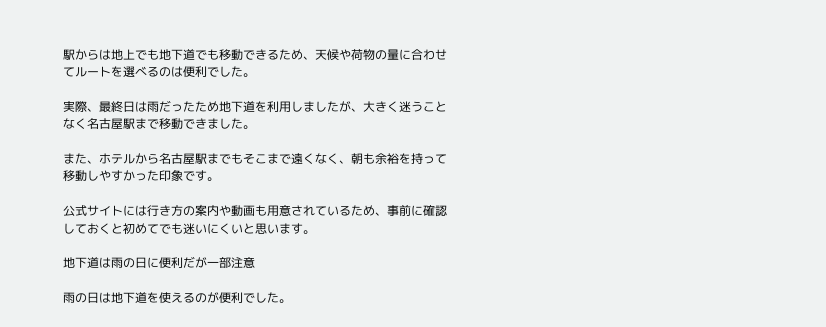駅からは地上でも地下道でも移動できるため、天候や荷物の量に合わせてルートを選べるのは便利でした。

実際、最終日は雨だったため地下道を利用しましたが、大きく迷うことなく名古屋駅まで移動できました。

また、ホテルから名古屋駅までもそこまで遠くなく、朝も余裕を持って移動しやすかった印象です。

公式サイトには行き方の案内や動画も用意されているため、事前に確認しておくと初めてでも迷いにくいと思います。

地下道は雨の日に便利だが一部注意

雨の日は地下道を使えるのが便利でした。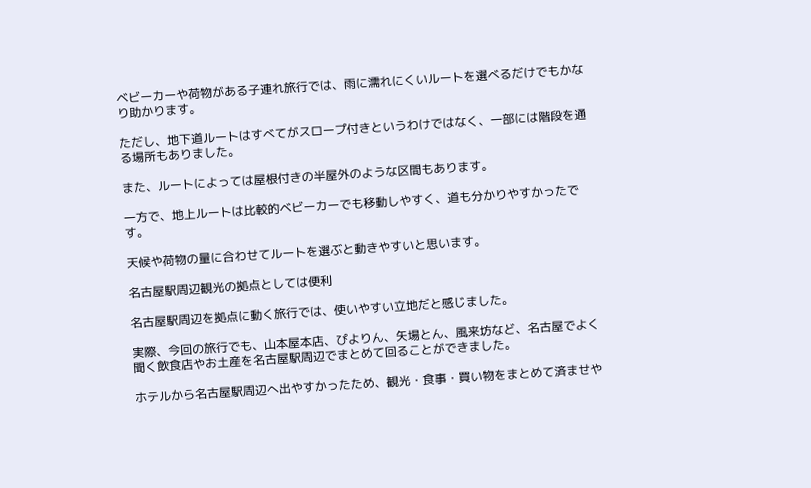ベビーカーや荷物がある子連れ旅行では、雨に濡れにくいルートを選べるだけでもかなり助かります。

ただし、地下道ルートはすべてがスロープ付きというわけではなく、一部には階段を通る場所もありました。

また、ルートによっては屋根付きの半屋外のような区間もあります。

一方で、地上ルートは比較的ベビーカーでも移動しやすく、道も分かりやすかったです。

天候や荷物の量に合わせてルートを選ぶと動きやすいと思います。

名古屋駅周辺観光の拠点としては便利

名古屋駅周辺を拠点に動く旅行では、使いやすい立地だと感じました。

実際、今回の旅行でも、山本屋本店、ぴよりん、矢場とん、風来坊など、名古屋でよく聞く飲食店やお土産を名古屋駅周辺でまとめて回ることができました。

ホテルから名古屋駅周辺へ出やすかったため、観光・食事・買い物をまとめて済ませや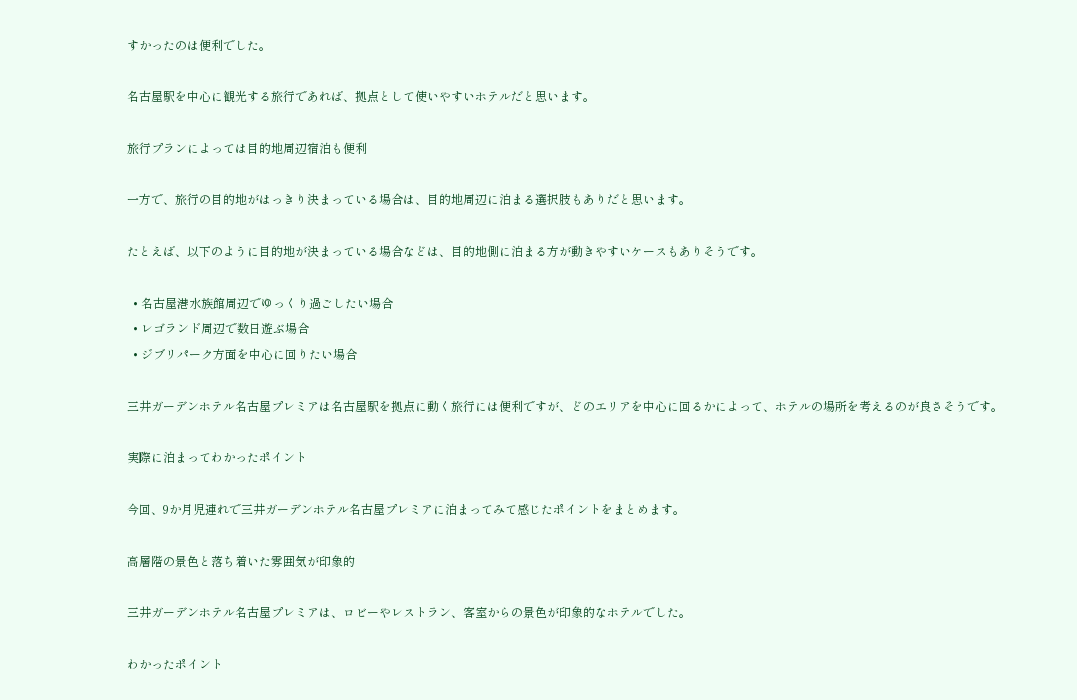すかったのは便利でした。

名古屋駅を中心に観光する旅行であれば、拠点として使いやすいホテルだと思います。

旅行プランによっては目的地周辺宿泊も便利

一方で、旅行の目的地がはっきり決まっている場合は、目的地周辺に泊まる選択肢もありだと思います。

たとえば、以下のように目的地が決まっている場合などは、目的地側に泊まる方が動きやすいケースもありそうです。

  • 名古屋港水族館周辺でゆっくり過ごしたい場合
  • レゴランド周辺で数日遊ぶ場合
  • ジブリパーク方面を中心に回りたい場合

三井ガーデンホテル名古屋プレミアは名古屋駅を拠点に動く旅行には便利ですが、どのエリアを中心に回るかによって、ホテルの場所を考えるのが良さそうです。

実際に泊まってわかったポイント

今回、9か月児連れで三井ガーデンホテル名古屋プレミアに泊まってみて感じたポイントをまとめます。

高層階の景色と落ち着いた雰囲気が印象的

三井ガーデンホテル名古屋プレミアは、ロビーやレストラン、客室からの景色が印象的なホテルでした。

わかったポイント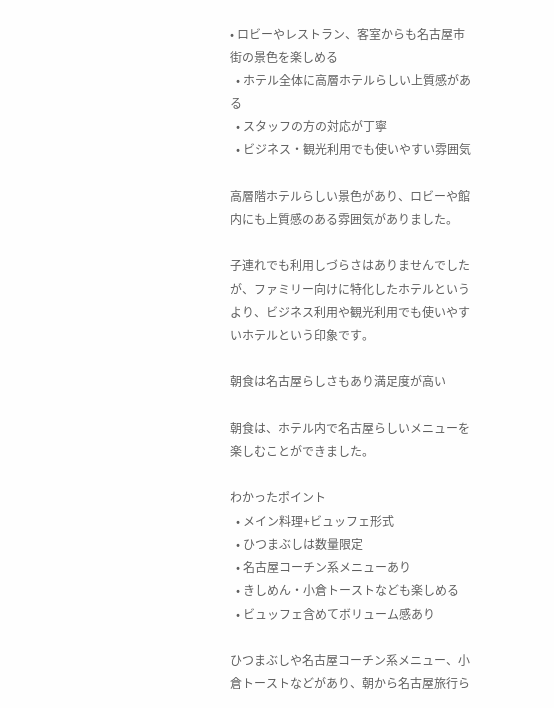• ロビーやレストラン、客室からも名古屋市街の景色を楽しめる
  • ホテル全体に高層ホテルらしい上質感がある
  • スタッフの方の対応が丁寧
  • ビジネス・観光利用でも使いやすい雰囲気

高層階ホテルらしい景色があり、ロビーや館内にも上質感のある雰囲気がありました。

子連れでも利用しづらさはありませんでしたが、ファミリー向けに特化したホテルというより、ビジネス利用や観光利用でも使いやすいホテルという印象です。

朝食は名古屋らしさもあり満足度が高い

朝食は、ホテル内で名古屋らしいメニューを楽しむことができました。

わかったポイント
  • メイン料理+ビュッフェ形式
  • ひつまぶしは数量限定
  • 名古屋コーチン系メニューあり
  • きしめん・小倉トーストなども楽しめる
  • ビュッフェ含めてボリューム感あり

ひつまぶしや名古屋コーチン系メニュー、小倉トーストなどがあり、朝から名古屋旅行ら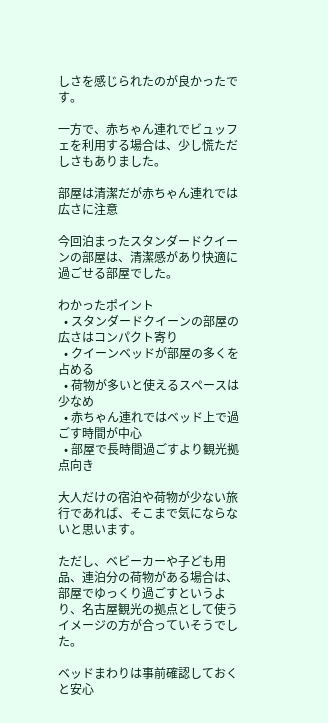しさを感じられたのが良かったです。

一方で、赤ちゃん連れでビュッフェを利用する場合は、少し慌ただしさもありました。

部屋は清潔だが赤ちゃん連れでは広さに注意

今回泊まったスタンダードクイーンの部屋は、清潔感があり快適に過ごせる部屋でした。

わかったポイント
  • スタンダードクイーンの部屋の広さはコンパクト寄り
  • クイーンベッドが部屋の多くを占める
  • 荷物が多いと使えるスペースは少なめ
  • 赤ちゃん連れではベッド上で過ごす時間が中心
  • 部屋で長時間過ごすより観光拠点向き

大人だけの宿泊や荷物が少ない旅行であれば、そこまで気にならないと思います。

ただし、ベビーカーや子ども用品、連泊分の荷物がある場合は、部屋でゆっくり過ごすというより、名古屋観光の拠点として使うイメージの方が合っていそうでした。

ベッドまわりは事前確認しておくと安心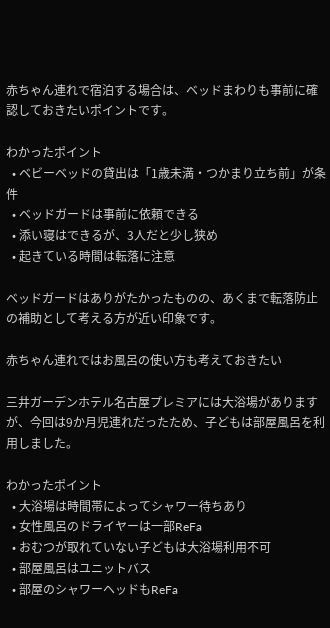赤ちゃん連れで宿泊する場合は、ベッドまわりも事前に確認しておきたいポイントです。

わかったポイント
  • ベビーベッドの貸出は「1歳未満・つかまり立ち前」が条件
  • ベッドガードは事前に依頼できる
  • 添い寝はできるが、3人だと少し狭め
  • 起きている時間は転落に注意

ベッドガードはありがたかったものの、あくまで転落防止の補助として考える方が近い印象です。

赤ちゃん連れではお風呂の使い方も考えておきたい

三井ガーデンホテル名古屋プレミアには大浴場がありますが、今回は9か月児連れだったため、子どもは部屋風呂を利用しました。

わかったポイント
  • 大浴場は時間帯によってシャワー待ちあり
  • 女性風呂のドライヤーは一部ReFa
  • おむつが取れていない子どもは大浴場利用不可
  • 部屋風呂はユニットバス
  • 部屋のシャワーヘッドもReFa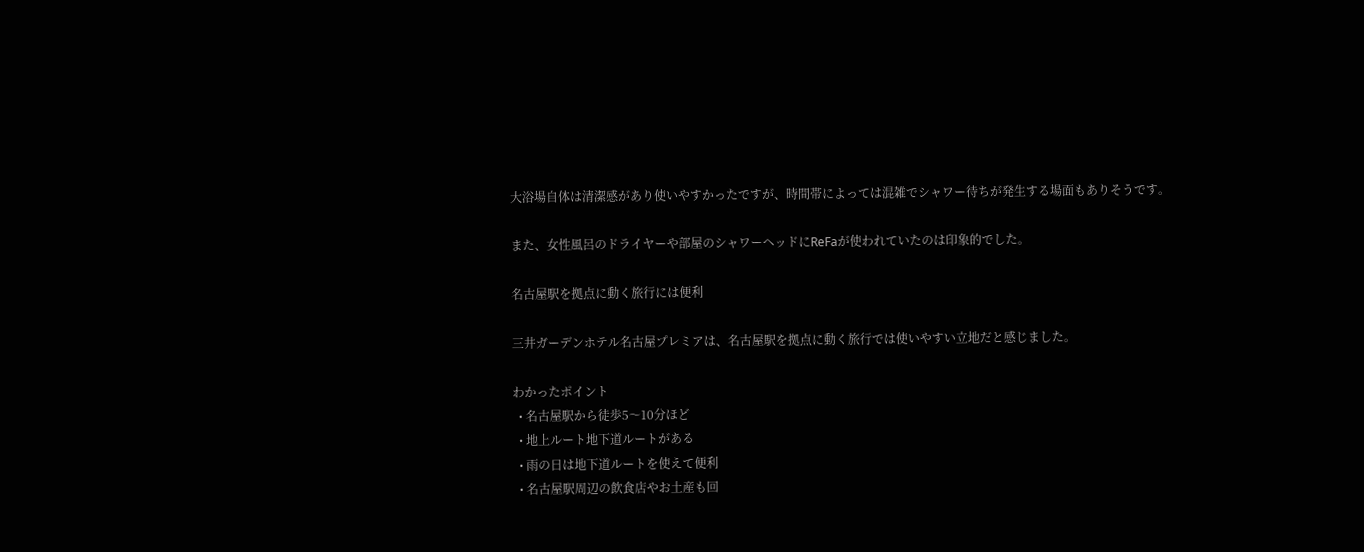大浴場自体は清潔感があり使いやすかったですが、時間帯によっては混雑でシャワー待ちが発生する場面もありそうです。

また、女性風呂のドライヤーや部屋のシャワーヘッドにReFaが使われていたのは印象的でした。

名古屋駅を拠点に動く旅行には便利

三井ガーデンホテル名古屋プレミアは、名古屋駅を拠点に動く旅行では使いやすい立地だと感じました。

わかったポイント
  • 名古屋駅から徒歩5〜10分ほど
  • 地上ルート地下道ルートがある
  • 雨の日は地下道ルートを使えて便利
  • 名古屋駅周辺の飲食店やお土産も回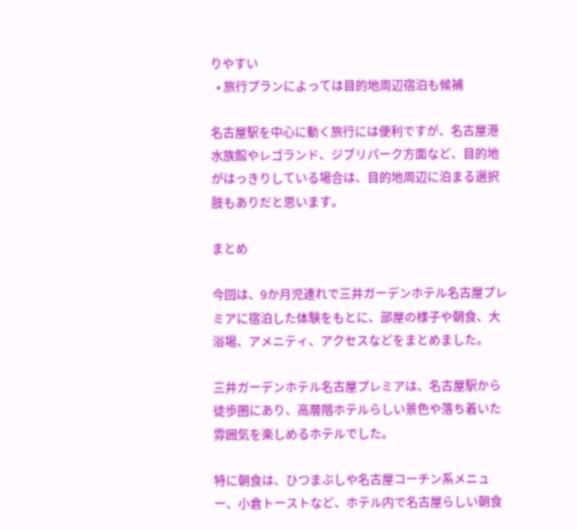りやすい
  • 旅行プランによっては目的地周辺宿泊も候補

名古屋駅を中心に動く旅行には便利ですが、名古屋港水族館やレゴランド、ジブリパーク方面など、目的地がはっきりしている場合は、目的地周辺に泊まる選択肢もありだと思います。

まとめ

今回は、9か月児連れで三井ガーデンホテル名古屋プレミアに宿泊した体験をもとに、部屋の様子や朝食、大浴場、アメニティ、アクセスなどをまとめました。

三井ガーデンホテル名古屋プレミアは、名古屋駅から徒歩圏にあり、高層階ホテルらしい景色や落ち着いた雰囲気を楽しめるホテルでした。

特に朝食は、ひつまぶしや名古屋コーチン系メニュー、小倉トーストなど、ホテル内で名古屋らしい朝食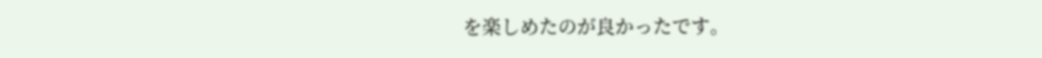を楽しめたのが良かったです。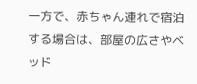一方で、赤ちゃん連れで宿泊する場合は、部屋の広さやベッド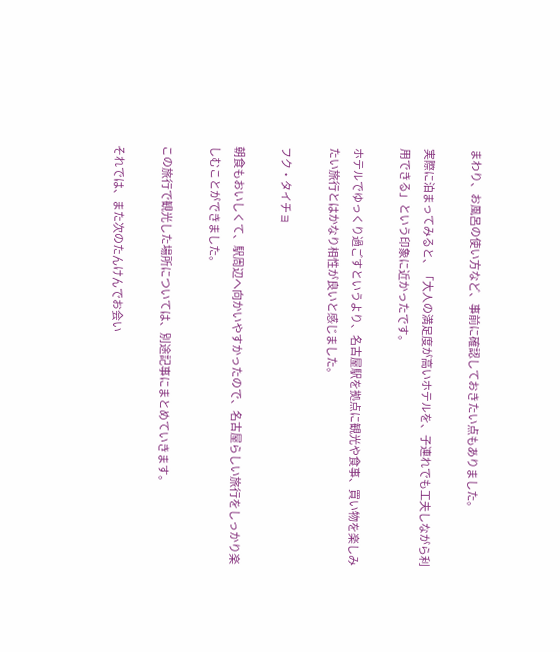まわり、お風呂の使い方など、事前に確認しておきたい点もありました。

実際に泊まってみると、「大人の満足度が高いホテルを、子連れでも工夫しながら利用できる」という印象に近かったです。

ホテルでゆっくり過ごすというより、名古屋駅を拠点に観光や食事、買い物を楽しみたい旅行とはかなり相性が良いと感じました。

フク・タイチョ

朝食もおいしくて、駅周辺へ向かいやすかったので、名古屋らしい旅行をしっかり楽しむことができました。

この旅行で観光した場所については、別途記事にまとめていきます。

それでは、また次のたんけんでお会い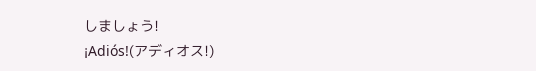しましょう!
¡Adiós!(アディオス!)